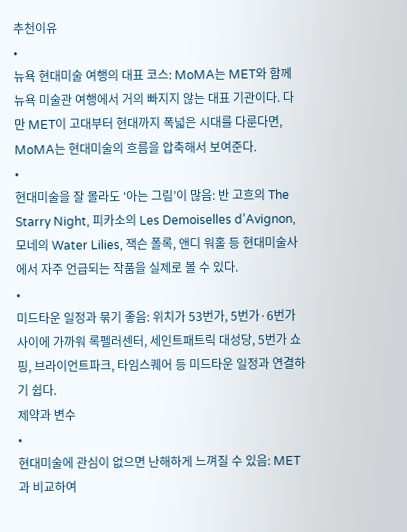추천이유
•
뉴욕 현대미술 여행의 대표 코스: MoMA는 MET와 함께 뉴욕 미술관 여행에서 거의 빠지지 않는 대표 기관이다. 다만 MET이 고대부터 현대까지 폭넓은 시대를 다룬다면, MoMA는 현대미술의 흐름을 압축해서 보여준다.
•
현대미술을 잘 몰라도 ‘아는 그림’이 많음: 반 고흐의 The Starry Night, 피카소의 Les Demoiselles d’Avignon, 모네의 Water Lilies, 잭슨 폴록, 앤디 워홀 등 현대미술사에서 자주 언급되는 작품을 실제로 볼 수 있다.
•
미드타운 일정과 묶기 좋음: 위치가 53번가, 5번가·6번가 사이에 가까워 록펠러센터, 세인트패트릭 대성당, 5번가 쇼핑, 브라이언트파크, 타임스퀘어 등 미드타운 일정과 연결하기 쉽다.
제약과 변수
•
현대미술에 관심이 없으면 난해하게 느껴질 수 있음: MET과 비교하여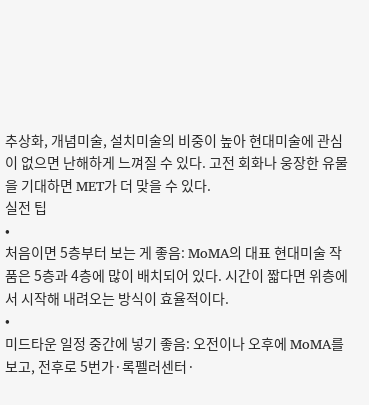추상화, 개념미술, 설치미술의 비중이 높아 현대미술에 관심이 없으면 난해하게 느껴질 수 있다. 고전 회화나 웅장한 유물을 기대하면 MET가 더 맞을 수 있다.
실전 팁
•
처음이면 5층부터 보는 게 좋음: MoMA의 대표 현대미술 작품은 5층과 4층에 많이 배치되어 있다. 시간이 짧다면 위층에서 시작해 내려오는 방식이 효율적이다.
•
미드타운 일정 중간에 넣기 좋음: 오전이나 오후에 MoMA를 보고, 전후로 5번가·록펠러센터·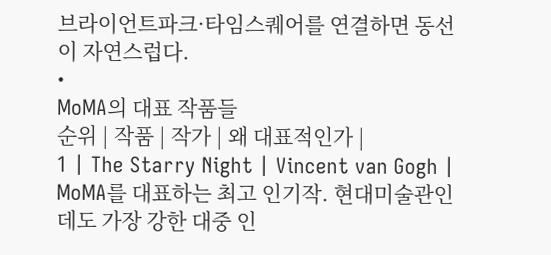브라이언트파크·타임스퀘어를 연결하면 동선이 자연스럽다.
•
MoMA의 대표 작품들
순위 | 작품 | 작가 | 왜 대표적인가 |
1 | The Starry Night | Vincent van Gogh | MoMA를 대표하는 최고 인기작. 현대미술관인데도 가장 강한 대중 인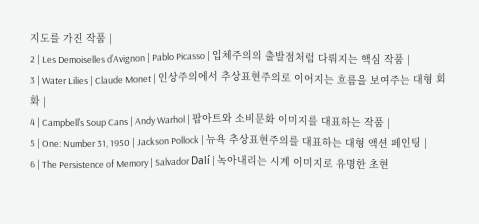지도를 가진 작품 |
2 | Les Demoiselles d’Avignon | Pablo Picasso | 입체주의의 출발점처럼 다뤄지는 핵심 작품 |
3 | Water Lilies | Claude Monet | 인상주의에서 추상표현주의로 이어지는 흐름을 보여주는 대형 회화 |
4 | Campbell’s Soup Cans | Andy Warhol | 팝아트와 소비문화 이미지를 대표하는 작품 |
5 | One: Number 31, 1950 | Jackson Pollock | 뉴욕 추상표현주의를 대표하는 대형 액션 페인팅 |
6 | The Persistence of Memory | Salvador Dalí | 녹아내리는 시계 이미지로 유명한 초현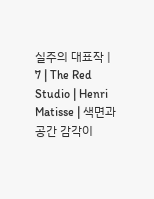실주의 대표작 |
7 | The Red Studio | Henri Matisse | 색면과 공간 감각이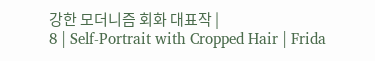강한 모더니즘 회화 대표작 |
8 | Self-Portrait with Cropped Hair | Frida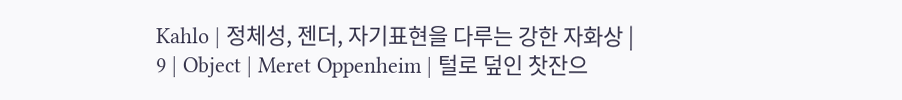Kahlo | 정체성, 젠더, 자기표현을 다루는 강한 자화상 |
9 | Object | Meret Oppenheim | 털로 덮인 찻잔으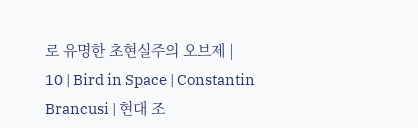로 유명한 초현실주의 오브제 |
10 | Bird in Space | Constantin Brancusi | 현대 조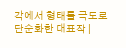각에서 형태를 극도로 단순화한 대표작 |